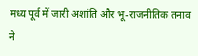मध्य पूर्व में जारी अशांति और भू-राजनीतिक तनाव ने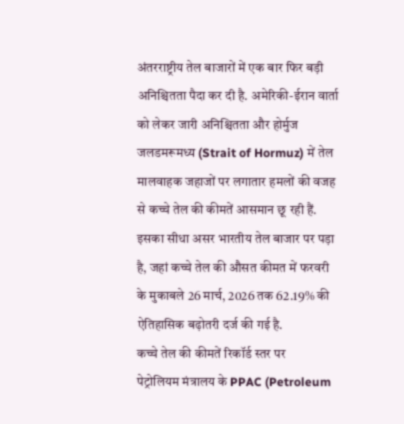अंतरराष्ट्रीय तेल बाजारों में एक बार फिर बड़ी अनिश्चितता पैदा कर दी है. अमेरिकी-ईरान वार्ता को लेकर जारी अनिश्चितता और होर्मुज जलडमरूमध्य (Strait of Hormuz) में तेल मालवाहक जहाजों पर लगातार हमलों की वजह से कच्चे तेल की कीमतें आसमान छू रही हैं. इसका सीधा असर भारतीय तेल बाजार पर पड़ा है, जहां कच्चे तेल की औसत कीमत में फरवरी के मुकाबले 26 मार्च, 2026 तक 62.19% की ऐतिहासिक बढ़ोतरी दर्ज की गई है.
कच्चे तेल की कीमतें रिकॉर्ड स्तर पर
पेट्रोलियम मंत्रालय के PPAC (Petroleum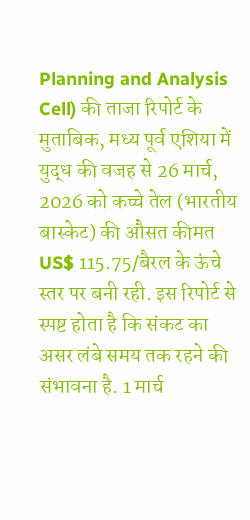Planning and Analysis Cell) की ताजा रिपोर्ट के मुताबिक, मध्य पूर्व एशिया में युद्ध की वजह से 26 मार्च, 2026 को कच्चे तेल (भारतीय बास्केट) की औसत कीमत US$ 115.75/बैरल के ऊंचे स्तर पर बनी रही. इस रिपोर्ट से स्पष्ट होता है कि संकट का असर लंबे समय तक रहने की संभावना है. 1 मार्च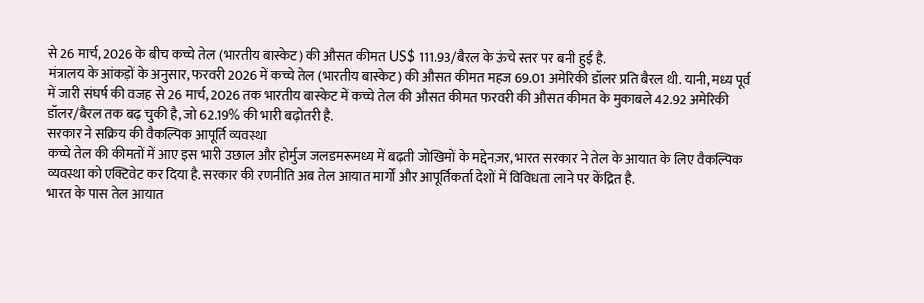से 26 मार्च, 2026 के बीच कच्चे तेल (भारतीय बास्केट) की औसत कीमत US$ 111.93/बैरल के ऊंचे स्तर पर बनी हुई है.
मंत्रालय के आंकड़ों के अनुसार, फरवरी 2026 में कच्चे तेल (भारतीय बास्केट) की औसत कीमत महज 69.01 अमेरिकी डॉलर प्रति बैरल थी. यानी, मध्य पूर्व में जारी संघर्ष की वजह से 26 मार्च, 2026 तक भारतीय बास्केट में कच्चे तेल की औसत कीमत फरवरी की औसत कीमत के मुकाबले 42.92 अमेरिकी डॉलर/बैरल तक बढ़ चुकी है, जो 62.19% की भारी बढ़ोतरी है.
सरकार ने सक्रिय की वैकल्पिक आपूर्ति व्यवस्था
कच्चे तेल की कीमतों में आए इस भारी उछाल और होर्मुज जलडमरूमध्य में बढ़ती जोखिमों के मद्देनज़र, भारत सरकार ने तेल के आयात के लिए वैकल्पिक व्यवस्था को एक्टिवेट कर दिया है. सरकार की रणनीति अब तेल आयात मार्गों और आपूर्तिकर्ता देशों में विविधता लाने पर केंद्रित है.
भारत के पास तेल आयात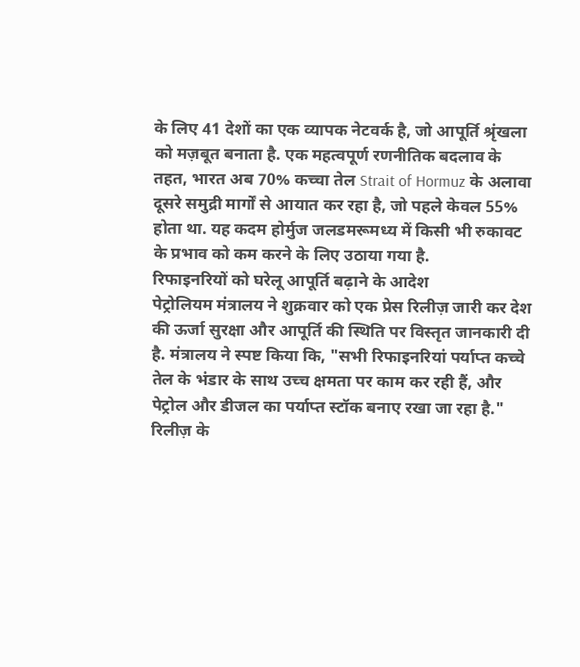के लिए 41 देशों का एक व्यापक नेटवर्क है, जो आपूर्ति श्रृंखला को मज़बूत बनाता है. एक महत्वपूर्ण रणनीतिक बदलाव के तहत, भारत अब 70% कच्चा तेल Strait of Hormuz के अलावा दूसरे समुद्री मार्गों से आयात कर रहा है, जो पहले केवल 55% होता था. यह कदम होर्मुज जलडमरूमध्य में किसी भी रुकावट के प्रभाव को कम करने के लिए उठाया गया है.
रिफाइनरियों को घरेलू आपूर्ति बढ़ाने के आदेश
पेट्रोलियम मंत्रालय ने शुक्रवार को एक प्रेस रिलीज़ जारी कर देश की ऊर्जा सुरक्षा और आपूर्ति की स्थिति पर विस्तृत जानकारी दी है. मंत्रालय ने स्पष्ट किया कि, "सभी रिफाइनरियां पर्याप्त कच्चे तेल के भंडार के साथ उच्च क्षमता पर काम कर रही हैं, और पेट्रोल और डीजल का पर्याप्त स्टॉक बनाए रखा जा रहा है."
रिलीज़ के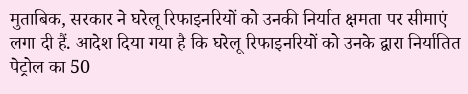मुताबिक, सरकार ने घरेलू रिफाइनरियों को उनकी निर्यात क्षमता पर सीमाएं लगा दी हैं. आदेश दिया गया है कि घरेलू रिफाइनरियों को उनके द्वारा निर्यातित पेट्रोल का 50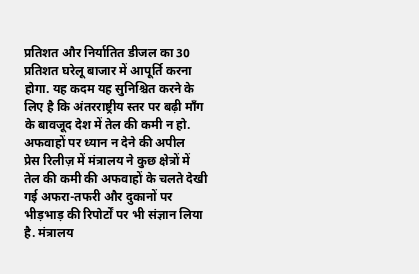प्रतिशत और निर्यातित डीजल का 30 प्रतिशत घरेलू बाजार में आपूर्ति करना होगा. यह कदम यह सुनिश्चित करने के लिए है कि अंतरराष्ट्रीय स्तर पर बढ़ी माँग के बावजूद देश में तेल की कमी न हो.
अफवाहों पर ध्यान न देने की अपील
प्रेस रिलीज़ में मंत्रालय ने कुछ क्षेत्रों में तेल की कमी की अफवाहों के चलते देखी गई अफरा-तफरी और दुकानों पर भीड़भाड़ की रिपोर्टों पर भी संज्ञान लिया है. मंत्रालय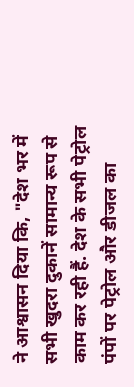ने आश्वासन दिया कि, "देश भर में सभी खुदरा दुकानें सामान्य रूप से काम कर रही हैं. देश के सभी पेट्रोल पंपों पर पेट्रोल और डीजल का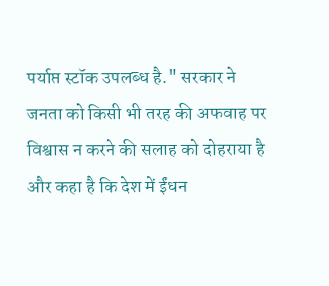पर्याप्त स्टॉक उपलब्ध है." सरकार ने जनता को किसी भी तरह की अफवाह पर विश्वास न करने की सलाह को दोहराया है और कहा है कि देश में ईंधन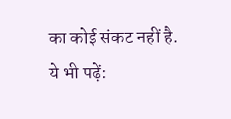का कोई संकट नहीं है.
ये भी पढ़ें: